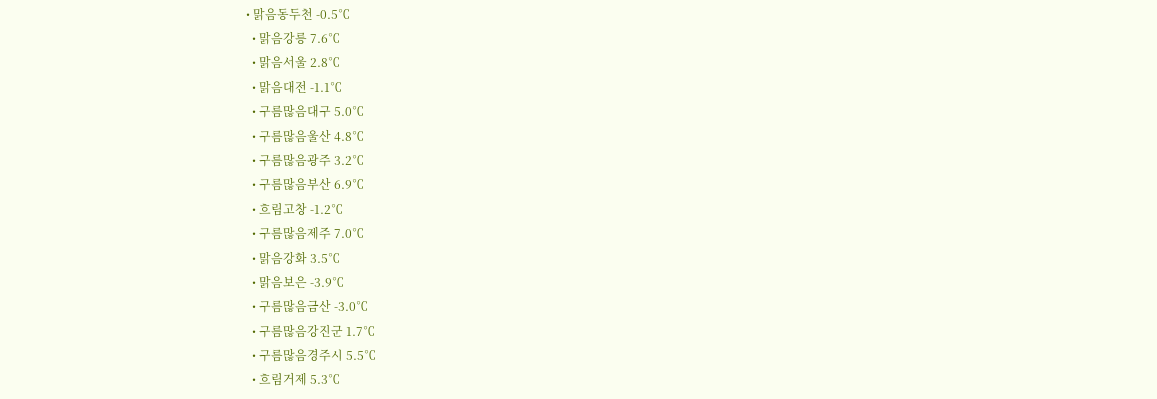• 맑음동두천 -0.5℃
  • 맑음강릉 7.6℃
  • 맑음서울 2.8℃
  • 맑음대전 -1.1℃
  • 구름많음대구 5.0℃
  • 구름많음울산 4.8℃
  • 구름많음광주 3.2℃
  • 구름많음부산 6.9℃
  • 흐림고창 -1.2℃
  • 구름많음제주 7.0℃
  • 맑음강화 3.5℃
  • 맑음보은 -3.9℃
  • 구름많음금산 -3.0℃
  • 구름많음강진군 1.7℃
  • 구름많음경주시 5.5℃
  • 흐림거제 5.3℃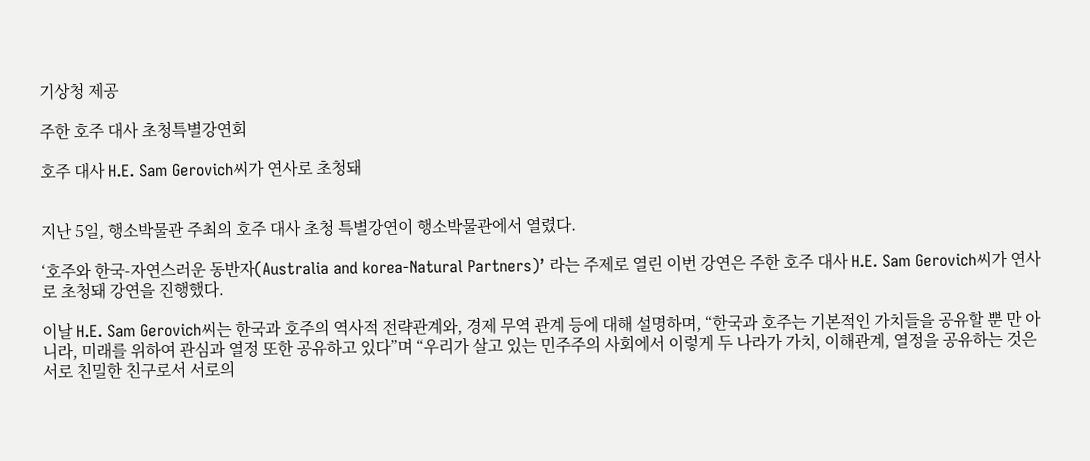기상청 제공

주한 호주 대사 초청특별강연회

호주 대사 H.E. Sam Gerovich씨가 연사로 초청돼


지난 5일, 행소박물관 주최의 호주 대사 초청 특별강연이 행소박물관에서 열렸다.

‘호주와 한국-자연스러운 동반자(Australia and korea-Natural Partners)’ 라는 주제로 열린 이번 강연은 주한 호주 대사 H.E. Sam Gerovich씨가 연사로 초청돼 강연을 진행했다.

이날 H.E. Sam Gerovich씨는 한국과 호주의 역사적 전략관계와, 경제 무역 관계 등에 대해 설명하며, “한국과 호주는 기본적인 가치들을 공유할 뿐 만 아니라, 미래를 위하여 관심과 열정 또한 공유하고 있다”며 “우리가 살고 있는 민주주의 사회에서 이렇게 두 나라가 가치, 이해관계, 열정을 공유하는 것은 서로 친밀한 친구로서 서로의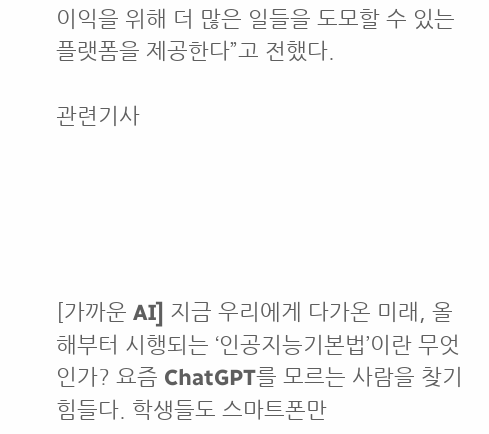이익을 위해 더 많은 일들을 도모할 수 있는 플랫폼을 제공한다”고 전했다.

관련기사





[가까운 AI] 지금 우리에게 다가온 미래, 올해부터 시행되는 ‘인공지능기본법’이란 무엇인가? 요즘 ChatGPT를 모르는 사람을 찾기 힘들다. 학생들도 스마트폰만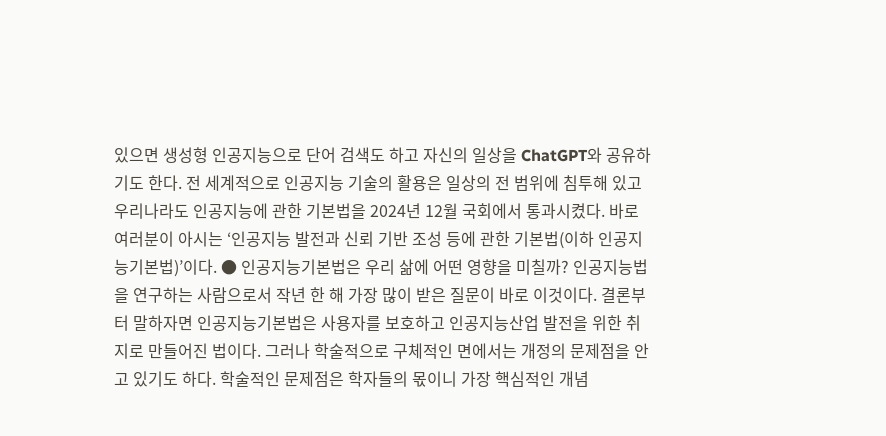있으면 생성형 인공지능으로 단어 검색도 하고 자신의 일상을 ChatGPT와 공유하기도 한다. 전 세계적으로 인공지능 기술의 활용은 일상의 전 범위에 침투해 있고 우리나라도 인공지능에 관한 기본법을 2024년 12월 국회에서 통과시켰다. 바로 여러분이 아시는 ‘인공지능 발전과 신뢰 기반 조성 등에 관한 기본법(이하 인공지능기본법)’이다. ● 인공지능기본법은 우리 삶에 어떤 영향을 미칠까? 인공지능법을 연구하는 사람으로서 작년 한 해 가장 많이 받은 질문이 바로 이것이다. 결론부터 말하자면 인공지능기본법은 사용자를 보호하고 인공지능산업 발전을 위한 취지로 만들어진 법이다. 그러나 학술적으로 구체적인 면에서는 개정의 문제점을 안고 있기도 하다. 학술적인 문제점은 학자들의 몫이니 가장 핵심적인 개념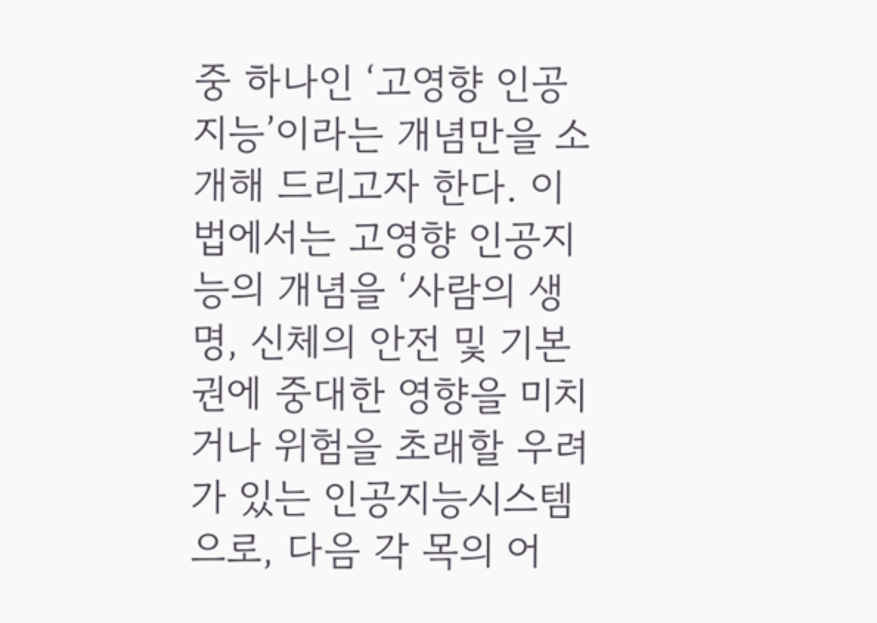중 하나인 ‘고영향 인공지능’이라는 개념만을 소개해 드리고자 한다. 이 법에서는 고영향 인공지능의 개념을 ‘사람의 생명, 신체의 안전 및 기본권에 중대한 영향을 미치거나 위험을 초래할 우려가 있는 인공지능시스템으로, 다음 각 목의 어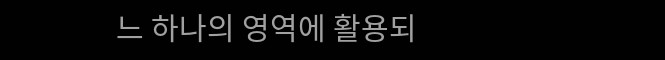느 하나의 영역에 활용되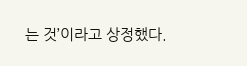는 것’이라고 상정했다.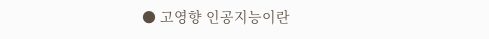● 고영향 인공지능이란